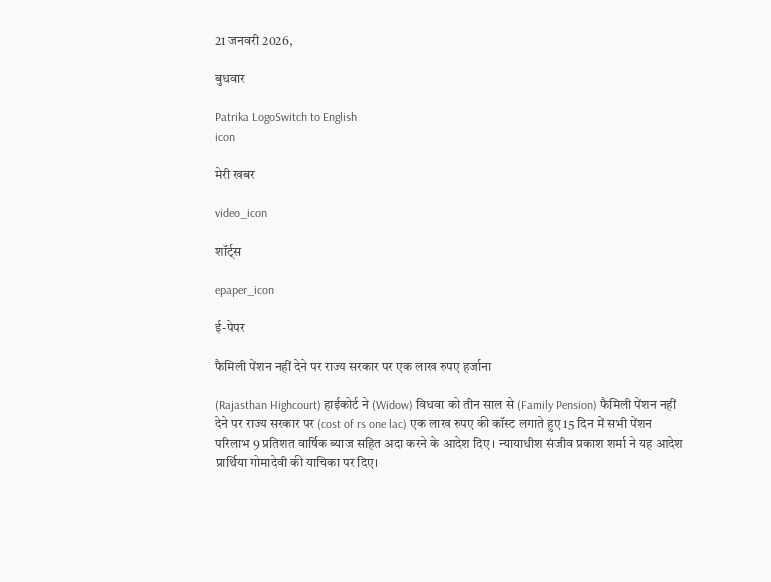21 जनवरी 2026,

बुधवार

Patrika LogoSwitch to English
icon

मेरी खबर

video_icon

शॉर्ट्स

epaper_icon

ई-पेपर

फैमिली पेंशन नहीं देने पर राज्य सरकार पर एक लाख रुपए हर्जाना

(Rajasthan Highcourt) हाईकोर्ट ने (Widow) विधवा को तीन साल से (Family Pension) फैमिली पेंशन नहीं देने पर राज्य सरकार पर (cost of rs one lac) एक लाख रुपए की कॉस्ट लगाते हुए 15 दिन में सभी पेंशन परिलाभ 9 प्रतिशत वार्षिक ब्याज सहित अदा करने के आदेश दिए । न्यायाधीश संजीव प्रकाश शर्मा ने यह आदेश प्रार्थिया गोमादेवी की याचिका पर दिए।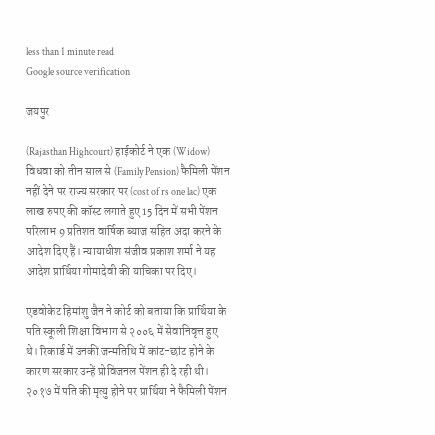less than 1 minute read
Google source verification

जयपुर

(Rajasthan Highcourt) हाईकोर्ट ने एक (Widow) विधवा को तीन साल से (Family Pension) फैमिली पेंशन नहीं देने पर राज्य सरकार पर (cost of rs one lac) एक लाख रुपए की कॉस्ट लगाते हुए 15 दिन में सभी पेंशन परिलाभ 9 प्रतिशत वार्षिक ब्याज सहित अदा करने के आदेश दिए हैं। न्यायाधीश संजीव प्रकाश शर्मा ने यह आदेश प्रार्थिया गोमादेवी की याचिका पर दिए।

एडवोकेट हिमांशु जैन ने कोर्ट को बताया कि प्रार्थिया के पति स्कूली शिक्षा विभाग से २००६ में सेवानिवृत्त हुए थे। रिकार्ड में उनकी जन्मतिथि में कांट-छांट होने के कारण सरकार उन्हें प्रोविजनल पेंशन ही दे रही थी। २०१७ में पति की मृत्यु होने पर प्रार्थिया ने फैमिली पेंशन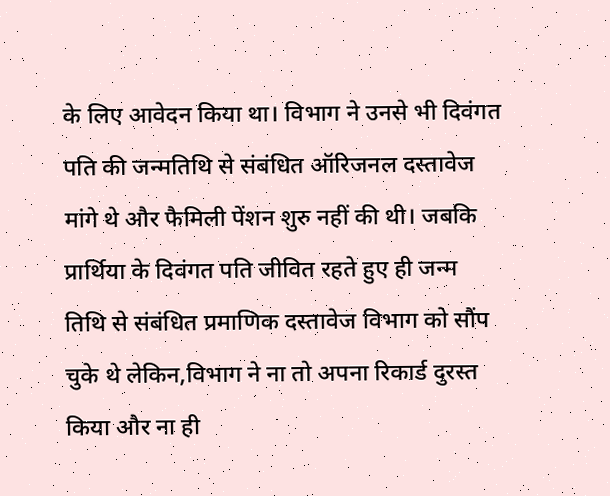के लिए आवेदन किया था। विभाग ने उनसे भी दिवंगत पति की जन्मतिथि से संबंधित ऑरिजनल दस्तावेज मांगे थे और फैमिली पेंशन शुरु नहीं की थी। जबकि प्रार्थिया के दिवंगत पति जीवित रहते हुए ही जन्म तिथि से संबंधित प्रमाणिक दस्तावेज विभाग को सौंप चुके थे लेकिन,विभाग ने ना तो अपना रिकार्ड दुरस्त किया और ना ही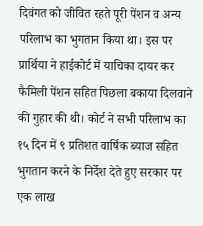दिवंगत को जीवित रहते पूरी पेंशन व अन्य परिलाभ का भुगतान किया था। इस पर प्रार्थिया ने हाईकोर्ट में याचिका दायर कर फैमिली पेंशन सहित पिछला बकाया दिलवाने की गुहार की थी। कोर्ट ने सभी परिलाभ का १५ दिन में ९ प्रतिशत वार्षिक ब्याज सहित भुगतान करने के निर्देश देते हुए सरकार पर एक लाख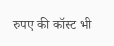रुपए की कॉस्ट भी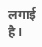लगाई है।